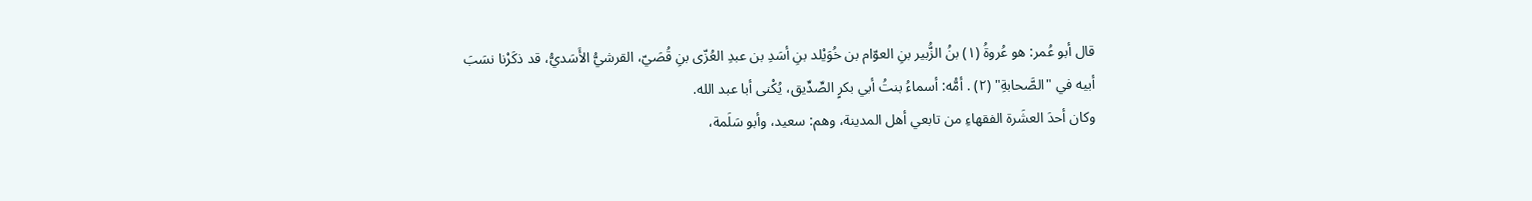قال أبو عُمر: هو عُروةُ (١) بنُ الزُّبير بنِ العوّام بن خُوَيْلد بنِ أسَدِ بن عبدِ العُزّى بنِ قُصَيّ، القرشيُّ الأَسَديُّ، قد ذكَرْنا نسَبَ أبيه في "الصَّحابةِ" (٢) . أمُّه: أسماءُ بنتُ أبي بكرٍ الصِّدِّيق، يُكْنى أبا عبد الله.
وكان أحدَ العشَرة الفقهاءِ من تابعي أهل المدينة، وهم: سعيد، وأبو سَلَمة،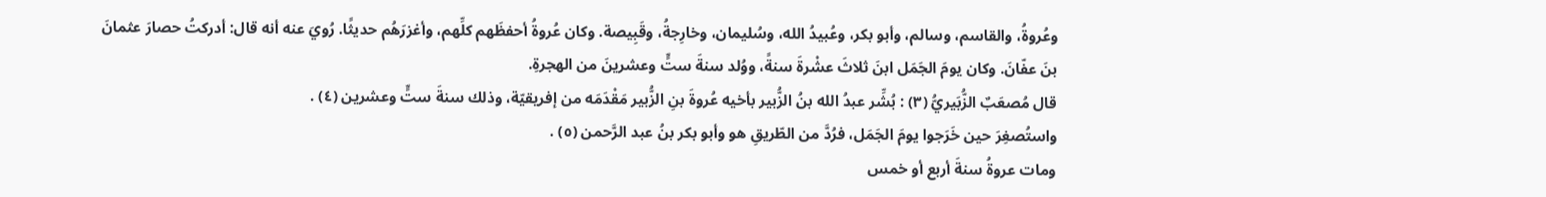وعُروةُ، والقاسم، وسالم، وأبو بكر، وعُبيدُ الله، وسُليمان، وخارِجةُ، وقَبِيصة. وكان عُروةُ أحفظَهم كلِّهم، وأغزرَهُم حديثًا. رُويَ عنه أنه قال: أدركتُ حصارَ عثمانَ بنَ عفّانَ. وكان يومَ الجَمَل ابنَ ثلاثَ عشْرةَ سنةً، ووُلد سنةَ ستٍّ وعشرينَ من الهجرةِ.
قال مُصعَبٌ الزُّبَيريُّ (٣) : بُشِّر عبدُ الله بنُ الزُّبير بأخيه عُروةَ بنِ الزُّبير مَقْدَمَه من إفريقيّة، وذلك سنةَ ستٍّ وعشرين (٤) .
واستُصغِرَ حين خَرَجوا يومَ الجَمَل، فرُدَّ من الطّريقِ هو وأبو بكر بنُ عبد الرَّحمن (٥) .
ومات عروةُ سنةَ أربع أو خمس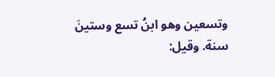وتسعين وهو ابنُ تسع وستينَ سنة. وقيل: